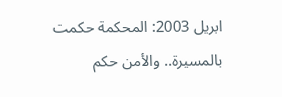ابريل 2003: المحكمة حكمت بالمسيرة.. والأمن حكم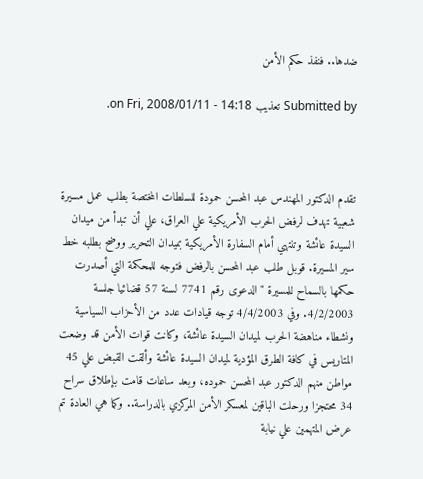ضدها.. فنفذ حكم الأمن

Submitted by تعذيب on Fri, 2008/01/11 - 14:18.



تقدم الدكتور المهندس عبد المحسن حمودة للسلطات المختصة بطلب عمل مسيرة شعبية تهدف لرفض الحرب الأمريكية علي العراق، علي أن تبدأ من ميدان السيدة عائشة وتنتهي أمام السفارة الأمريكية بميدان التحرير ووضح بطلبه خط سير المسيرة. قوبل طلب عبد المحسن بالرفض فتوجه للمحكمة التي أصدرت حكمها بالسماح للمسيرة " الدعوى رقم 7741 لسنة 57 قضائيا جلسة 4/2/2003. وفي 4/4/2003 توجه قيادات عدد من الأحزاب السياسية ونشطاء مناهضة الحرب لميدان السيدة عائشة، وكانت قوات الأمن قد وضعت المتاريس في كافة الطرق المؤدية لميدان السيدة عائشة وألقت القبض علي 45 مواطن منهم الدكتور عبد المحسن حموده، وبعد ساعات قامت بإطلاق سراح 34 محتجزا ورحلت الباقين لمعسكر الأمن المركزي بالدراسة.. وكما هي العادة تم عرض المتهمين علي نيابة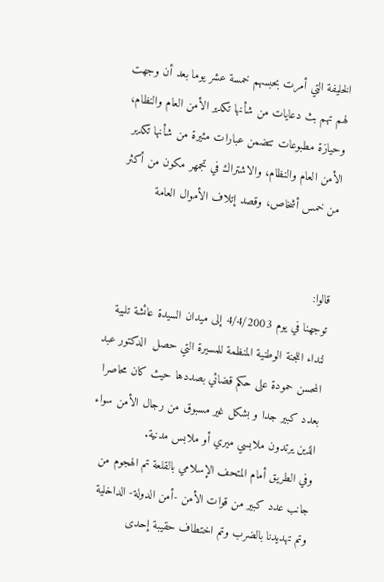الخليفة التي أمرت بحبسهم خمسة عشر يوما بعد أن وجهت لهم تهم بث دعايات من شأنها تكدير الأمن العام والنظام، وحيازة مطبوعات تتضمن عبارات مثيرة من شأنها تكدير الأمن العام والنظام، والاشتراك في تجمهر مكون من أكثر من خمس أشخاص، وقصد إتلاف الأموال العامة


قالوا:
توجهنا في يوم 4/4/2003 إلى ميدان السيدة عائشة تلبية لنداء اللجنة الوطنية المنظمة للمسيرة التي حصل  الدكتور عبد المحسن حمودة على حكم قضائي بصددها حيث كان محاصرا بعدد كبير جدا و بشكل غير مسبوق من رجال الأمن سواء الذين يرتدون ملابسي ميري أو ملابس مدنية.
وفي الطريق أمام المتحف الإسلامي بالقلعة تم الهجوم من جانب عدد كبير من قوات الأمن -أمن الدولة- الداخلية وتم تهديدنا بالضرب وتم اختطاف حقيبة إحدى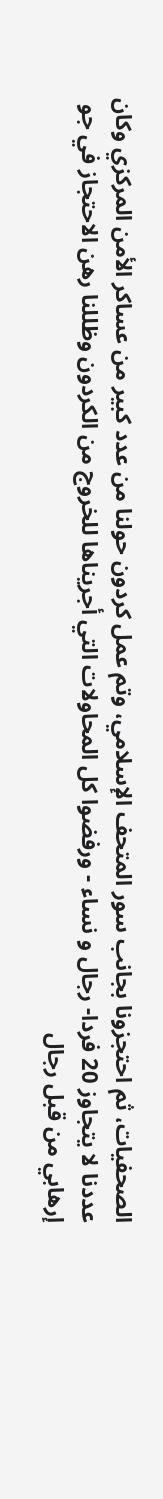الصحفيات، ثم احتجزونا بجانب سور المتحف الإسلامي، وتم عمل كردون حولنا من عدد كبير من عساكر الأمن المركزي وكان عددنا لا يتجاوز 20 فردا- رجال و نساء - ورفضوا كل المحاولات التي أجريناها للخروج من الكردون وظللنا رهن الاحتجاز في جو إرهابي من قبل رجال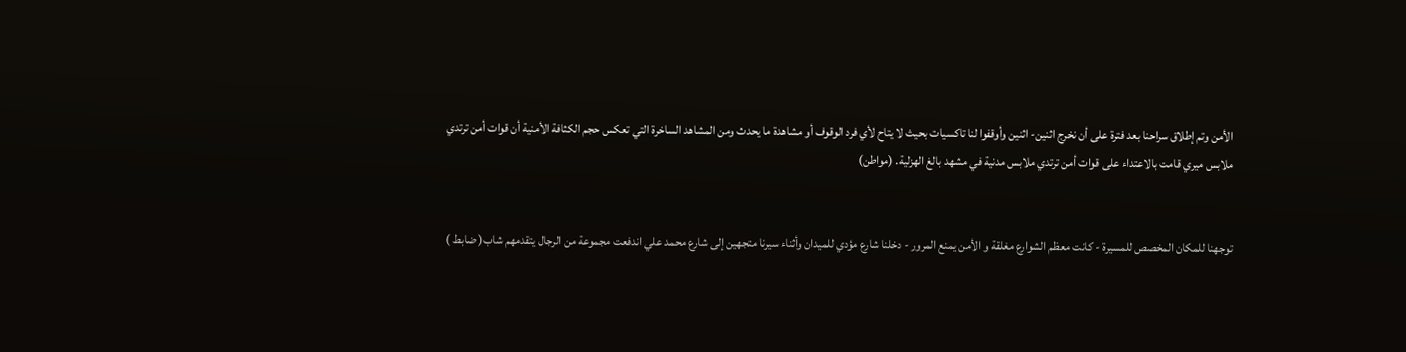الأمن وتم إطلاق سراحنا بعد فترة على أن نخرج اثنين- اثنين وأوقفوا لنا تاكسيات بحيث لا يتاح لأي فرد الوقوف أو مشاهدة ما يحدث ومن المشاهد الساخرة التي تعكس حجم الكثافة الأمنية أن قوات أمن ترتدي ملابس ميري قامت بالاعتداء على قوات أمن ترتدي ملابس مدنية في مشهد بالغ الهزلية. (مواطن)


توجهنا للمكان المخصص للمسيرة - كانت معظم الشوارع مغلقة و الأمن يمنع المرور - دخلنا شارع مؤدي للميدان وأثناء سيرنا متجهين إلى شارع محمد علي اندفعت مجموعة من الرجال يتقدمهم شاب( ضابط )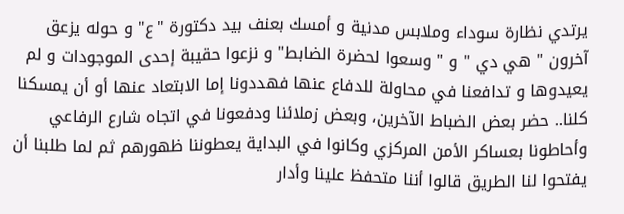يرتدي نظارة سوداء وملابس مدنية و أمسك بعنف بيد دكتورة "ع" و حوله يزعق آخرون " هي دي " و " وسعوا لحضرة الضابط" و نزعوا حقيبة إحدى الموجودات و لم يعيدوها و تدافعنا في محاولة للدفاع عنها فهددونا إما الابتعاد عنها أو أن يمسكنا كلنا.. حضر بعض الضباط الآخرين، وبعض زملائنا ودفعونا في اتجاه شارع الرفاعي وأحاطونا بعساكر الأمن المركزي وكانوا في البداية يعطوننا ظهورهم ثم لما طلبنا أن يفتحوا لنا الطريق قالوا أننا متحفظ علينا وأدار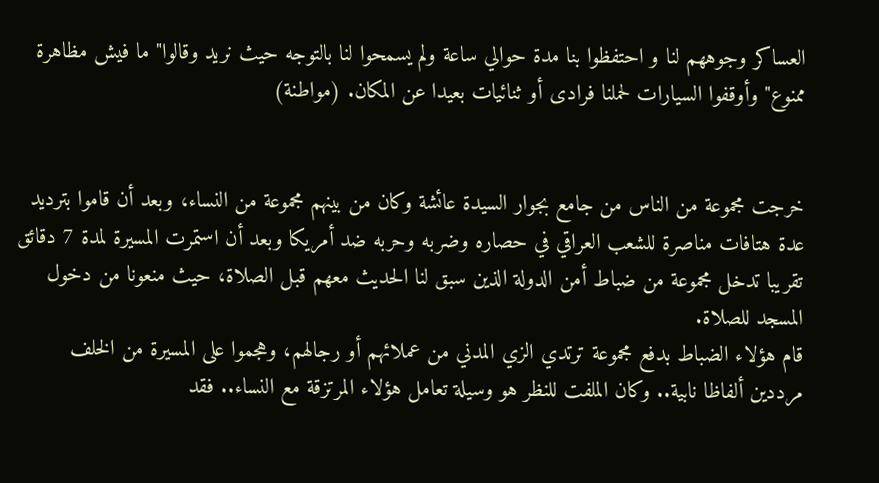العساكر وجوههم لنا و احتفظوا بنا مدة حوالي ساعة ولم يسمحوا لنا بالتوجه حيث نريد وقالوا" ما فيش مظاهرة ممنوع" وأوقفوا السيارات لحملنا فرادى أو ثنائيات بعيدا عن المكان. (مواطنة)


خرجت مجموعة من الناس من جامع بجوار السيدة عائشة وكان من بينهم مجموعة من النساء، وبعد أن قاموا بترديد عدة هتافات مناصرة للشعب العراقي في حصاره وضربه وحربه ضد أمريكا وبعد أن استمرت المسيرة لمدة 7 دقائق تقريبا تدخل مجموعة من ضباط أمن الدولة الذين سبق لنا الحديث معهم قبل الصلاة، حيث منعونا من دخول المسجد للصلاة.
قام هؤلاء الضباط بدفع مجموعة ترتدي الزي المدني من عملائهم أو رجالهم، وهجموا على المسيرة من الخلف مرددين ألفاظا نابية.. وكان الملفت للنظر هو وسيلة تعامل هؤلاء المرتزقة مع النساء.. فقد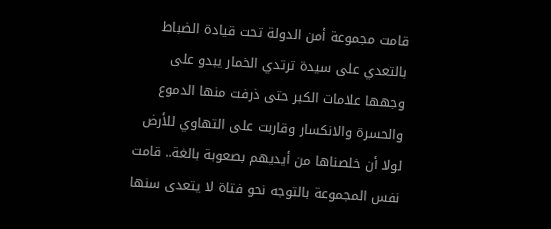قامت مجموعة أمن الدولة تحت قيادة الضباط بالتعدي على سيدة ترتدي الخمار يبدو على وجهها علامات الكبر حتى ذرفت منها الدموع والحسرة والانكسار وقاربت على التهاوي للأرض لولا أن خلصناها من أيديهم بصعوبة بالغة.. قامت نفس المجموعة بالتوجه نحو فتاة لا يتعدى سنها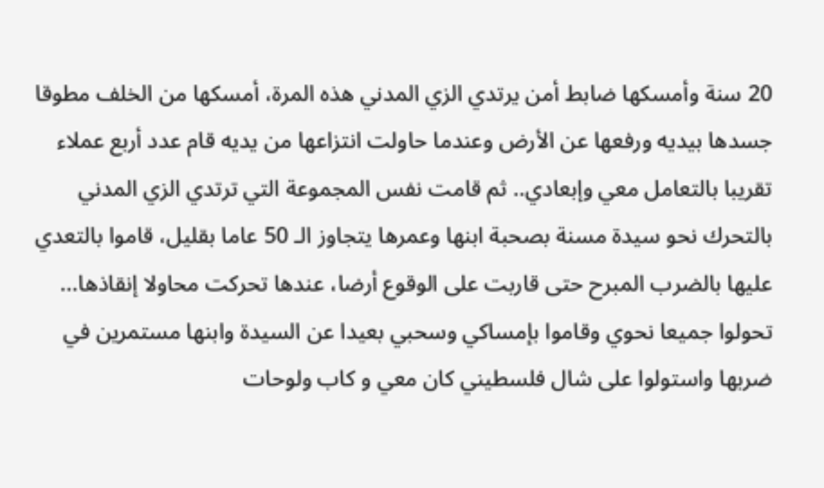20 سنة وأمسكها ضابط أمن يرتدي الزي المدني هذه المرة، أمسكها من الخلف مطوقا جسدها بيديه ورفعها عن الأرض وعندما حاولت انتزاعها من يديه قام عدد أربع عملاء تقريبا بالتعامل معي وإبعادي.. ثم قامت نفس المجموعة التي ترتدي الزي المدني بالتحرك نحو سيدة مسنة بصحبة ابنها وعمرها يتجاوز الـ 50 عاما بقليل، قاموا بالتعدي عليها بالضرب المبرح حتى قاربت على الوقوع أرضا، عندها تحركت محاولا إنقاذها... تحولوا جميعا نحوي وقاموا بإمساكي وسحبي بعيدا عن السيدة وابنها مستمرين في ضربها واستولوا على شال فلسطيني كان معي و كاب ولوحات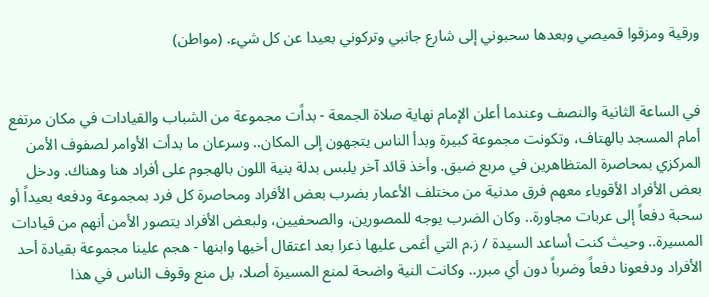ورقية ومزقوا قميصي وبعدها سحبوني إلى شارع جانبي وتركوني بعيدا عن كل شيء. (مواطن)


في الساعة الثانية والنصف وعندما أعلن الإمام نهاية صلاة الجمعة - بداًت مجموعة من الشباب والقيادات في مكان مرتفع أمام المسجد بالهتاف، وتكونت مجموعة كبيرة وبدأ الناس يتجهون إلى المكان.. وسرعان ما بدأت الأوامر لصفوف الأمن المركزي بمحاصرة المتظاهرين في مربع ضيق. وأخذ قائد آخر يلبس بدلة بنية اللون بالهجوم على أفراد هنا وهناك. ودخل بعض الأفراد الأقوياء معهم فرق مدنية من مختلف الأعمار بضرب بعض الأفراد ومحاصرة كل فرد بمجموعة ودفعه بعيداً أو سحبة دفعاً إلى عربات مجاورة.. وكان الضرب يوجه للمصورين، والصحفيين، ولبعض الأفراد يتصور الأمن أنهم من قيادات المسيرة.. وحيث كنت أساعد السيدة / ز.م التي أغمى عليها ذعرا بعد اعتقال أخيها وابنها - هجم علينا مجموعة بقيادة أحد الأفراد ودفعونا دفعاً وضرباً دون أي مبرر.. وكانت النية واضحة لمنع المسيرة أصلا، بل منع وقوف الناس في هذا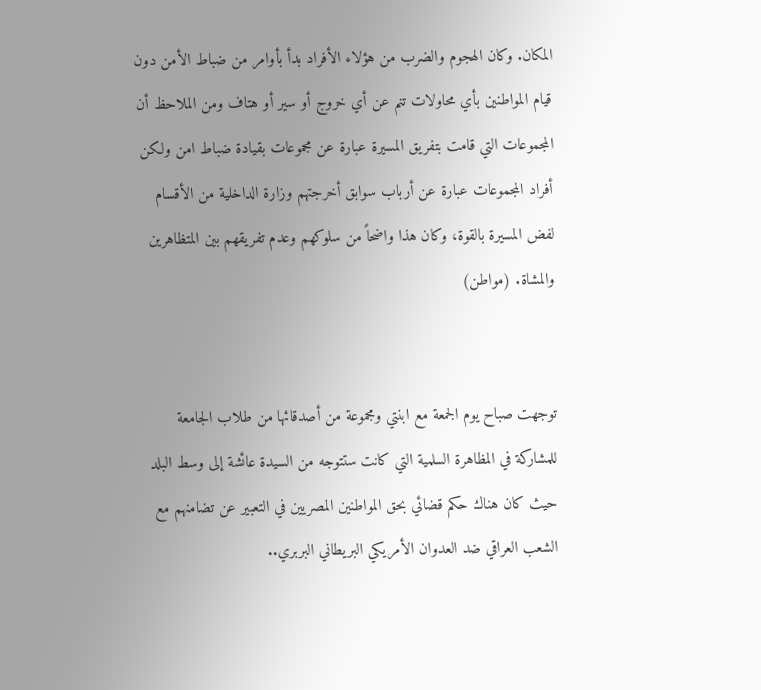المكان. وكان الهجوم والضرب من هؤلاء الأفراد بدأ بأوامر من ضباط الأمن دون قيام المواطنين بأي محاولات تنم عن أي خروج أو سير أو هتاف ومن الملاحظ أن المجموعات التي قامت بتفريق المسيرة عبارة عن مجموعات بقيادة ضباط امن ولكن أفراد المجموعات عبارة عن أرباب سوابق أخرجتهم وزارة الداخلية من الأقسام لفض المسيرة بالقوة، وكان هذا واضحاً من سلوكهم وعدم تفريقهم بين المتظاهرين والمشاة. (مواطن)


توجهت صباح يوم الجمعة مع ابنتي ومجموعة من أصدقائها من طلاب الجامعة للمشاركة في المظاهرة السلمية التي كانت ستتوجه من السيدة عائشة إلى وسط البلد حيث كان هناك حكم قضائي بحق المواطنين المصريين في التعبير عن تضامنهم مع الشعب العراقي ضد العدوان الأمريكي البريطاني البربري..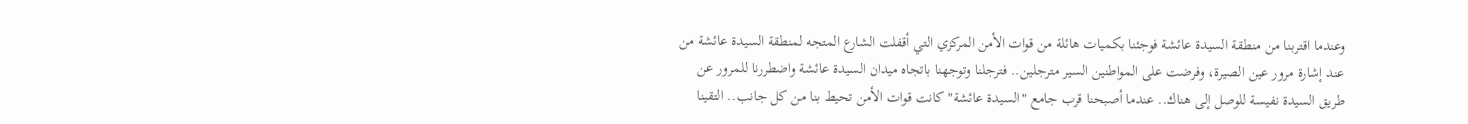وعندما اقتربنا من منطقة السيدة عائشة فوجئنا بكميات هائلة من قوات الأمن المركزي التي أقفلت الشارع المتجه لمنطقة السيدة عائشة من عند إشارة مرور عين الصيرة، وفرضت على المواطنين السير مترجلين.. فترجلنا وتوجهنا باتجاه ميدان السيدة عائشة واضطررنا للمرور عن طريق السيدة نفيسة للوصل إلى هناك.. عندما أصبحنا قرب جامع "السيدة عائشة" كانت قوات الأمن تحيط بنا من كل جانب.. التقينا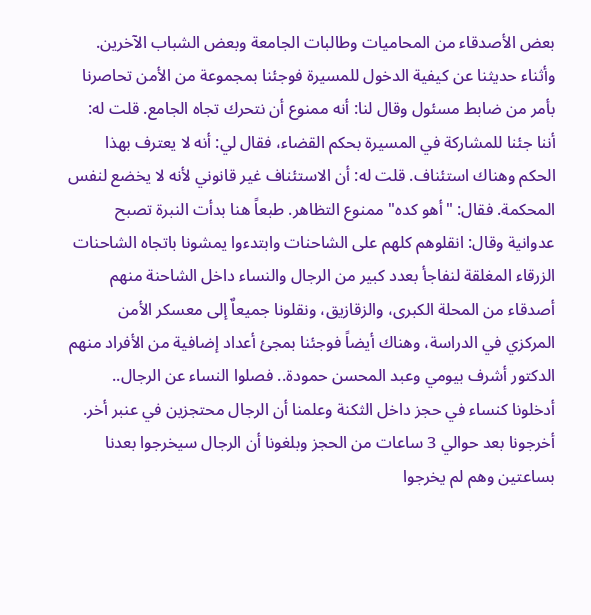بعض الأصدقاء من المحاميات وطالبات الجامعة وبعض الشباب الآخرين. وأثناء حديثنا عن كيفية الدخول للمسيرة فوجئنا بمجموعة من الأمن تحاصرنا بأمر من ضابط مسئول وقال لنا: أنه ممنوع أن نتحرك تجاه الجامع. قلت له: أننا جئنا للمشاركة في المسيرة بحكم القضاء، فقال لي: أنه لا يعترف بهذا الحكم وهناك استئناف. قلت له: أن الاستئناف غير قانوني لأنه لا يخضع لنفس المحكمة. فقال: "أهو كده" ممنوع التظاهر. طبعاً هنا بدأت النبرة تصبح عدوانية وقال: انقلوهم كلهم على الشاحنات وابتدءوا يمشونا باتجاه الشاحنات الزرقاء المغلقة لنفاجأ بعدد كبير من الرجال والنساء داخل الشاحنة منهم أصدقاء من المحلة الكبرى، والزقازيق، ونقلونا جميعاٌ إلى معسكر الأمن المركزي في الدراسة، وهناك أيضاً فوجئنا بمجئ أعداد إضافية من الأفراد منهم الدكتور أشرف بيومي وعبد المحسن حمودة.. فصلوا النساء عن الرجال.. أدخلونا كنساء في حجز داخل الثكنة وعلمنا أن الرجال محتجزين في عنبر أخر. أخرجونا بعد حوالي 3 ساعات من الحجز وبلغونا أن الرجال سيخرجوا بعدنا بساعتين وهم لم يخرجوا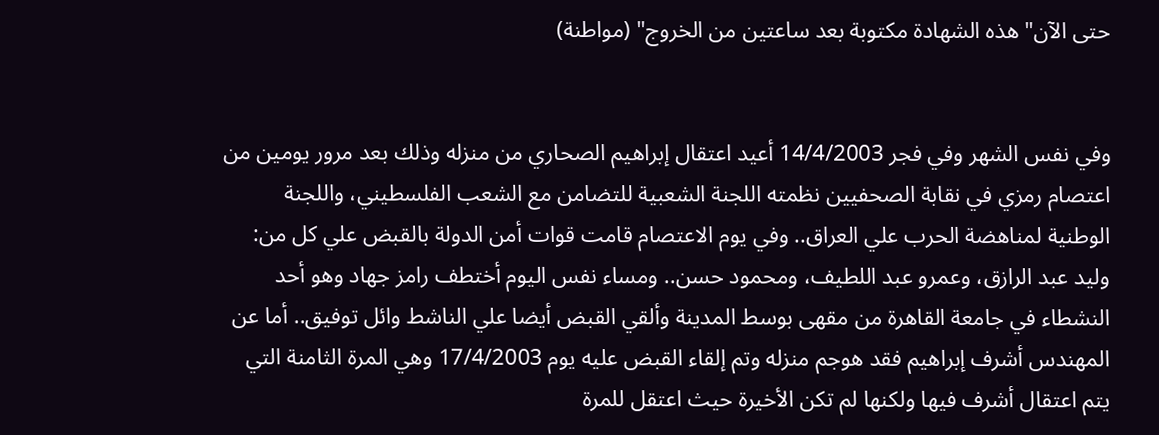حتى الآن" هذه الشهادة مكتوبة بعد ساعتين من الخروج" (مواطنة)


وفي نفس الشهر وفي فجر 14/4/2003 أعيد اعتقال إبراهيم الصحاري من منزله وذلك بعد مرور يومين من اعتصام رمزي في نقابة الصحفيين نظمته اللجنة الشعبية للتضامن مع الشعب الفلسطيني، واللجنة الوطنية لمناهضة الحرب علي العراق.. وفي يوم الاعتصام قامت قوات أمن الدولة بالقبض علي كل من: وليد عبد الرازق، وعمرو عبد اللطيف، ومحمود حسن.. ومساء نفس اليوم أختطف رامز جهاد وهو أحد النشطاء في جامعة القاهرة من مقهى بوسط المدينة وألقي القبض أيضا علي الناشط وائل توفيق.. أما عن المهندس أشرف إبراهيم فقد هوجم منزله وتم إلقاء القبض عليه يوم 17/4/2003 وهي المرة الثامنة التي يتم اعتقال أشرف فيها ولكنها لم تكن الأخيرة حيث اعتقل للمرة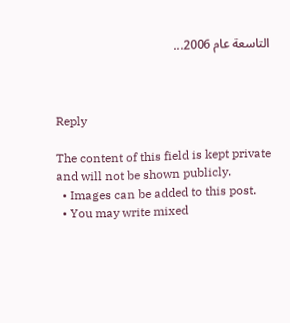التاسعة عام 2006...



Reply

The content of this field is kept private and will not be shown publicly.
  • Images can be added to this post.
  • You may write mixed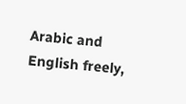Arabic and English freely,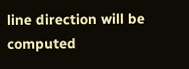line direction will be computed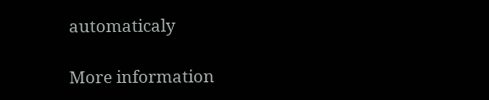automaticaly

More information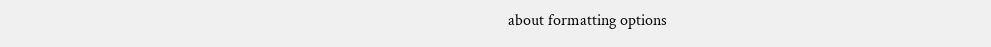about formatting options